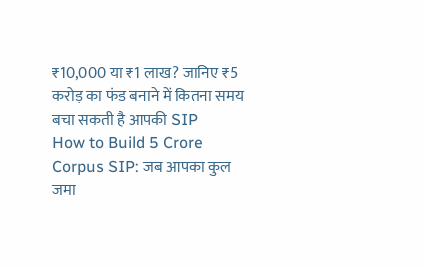₹10,000 या ₹1 लाख? जानिए ₹5 करोड़ का फंड बनाने में कितना समय बचा सकती है आपकी SIP
How to Build 5 Crore Corpus SIP: जब आपका कुल जमा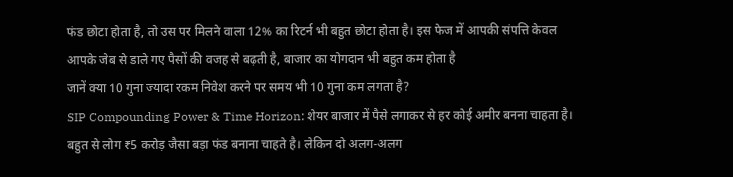फंड छोटा होता है, तो उस पर मिलने वाला 12% का रिटर्न भी बहुत छोटा होता है। इस फेज में आपकी संपत्ति केवल आपके जेब से डाले गए पैसों की वजह से बढ़ती है, बाजार का योगदान भी बहुत कम होता है
जानें क्या 10 गुना ज्यादा रकम निवेश करने पर समय भी 10 गुना कम लगता है?
SIP Compounding Power & Time Horizon: शेयर बाजार में पैसे लगाकर से हर कोई अमीर बनना चाहता है। बहुत से लोग ₹5 करोड़ जैसा बड़ा फंड बनाना चाहते है। लेकिन दो अलग-अलग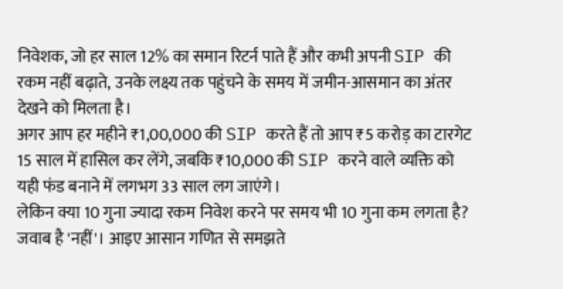निवेशक, जो हर साल 12% का समान रिटर्न पाते हैं और कभी अपनी SIP की रकम नहीं बढ़ाते, उनके लक्ष्य तक पहुंचने के समय में जमीन-आसमान का अंतर देखने को मिलता है।
अगर आप हर महीने ₹1,00,000 की SIP करते हैं तो आप ₹5 करोड़ का टारगेट 15 साल में हासिल कर लेंगे, जबकि ₹10,000 की SIP करने वाले व्यक्ति को यही फंड बनाने में लगभग 33 साल लग जाएंगे।
लेकिन क्या 10 गुना ज्यादा रकम निवेश करने पर समय भी 10 गुना कम लगता है? जवाब है 'नहीं'। आइए आसान गणित से समझते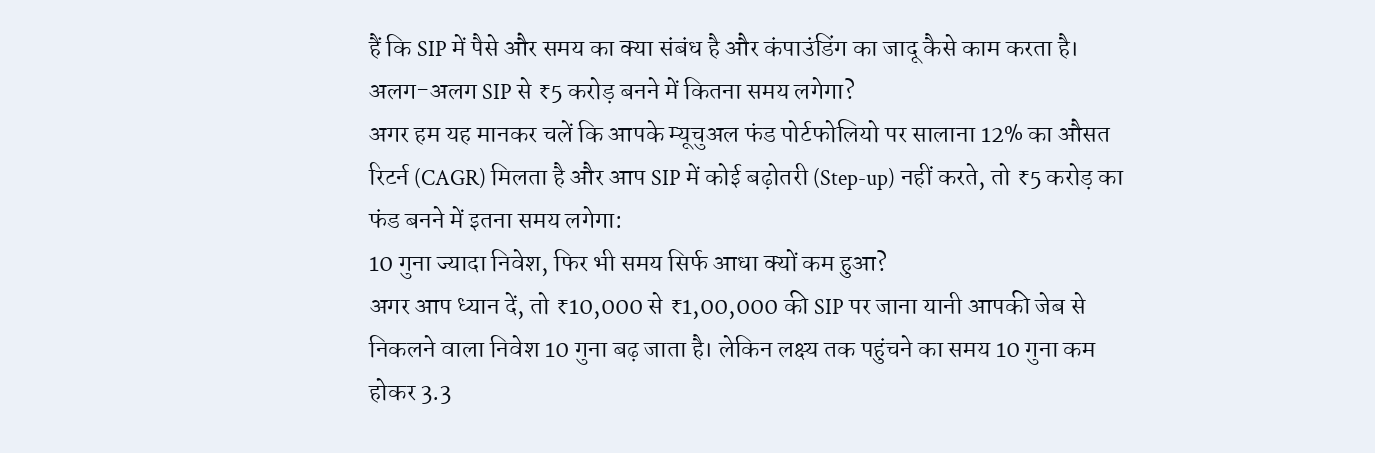हैं कि SIP में पैसे और समय का क्या संबंध है और कंपाउंडिंग का जादू कैसे काम करता है।
अलग-अलग SIP से ₹5 करोड़ बनने में कितना समय लगेगा?
अगर हम यह मानकर चलें कि आपके म्यूचुअल फंड पोर्टफोलियो पर सालाना 12% का औसत रिटर्न (CAGR) मिलता है और आप SIP में कोई बढ़ोतरी (Step-up) नहीं करते, तो ₹5 करोड़ का फंड बनने में इतना समय लगेगा:
10 गुना ज्यादा निवेश, फिर भी समय सिर्फ आधा क्यों कम हुआ?
अगर आप ध्यान दें, तो ₹10,000 से ₹1,00,000 की SIP पर जाना यानी आपकी जेब से निकलने वाला निवेश 10 गुना बढ़ जाता है। लेकिन लक्ष्य तक पहुंचने का समय 10 गुना कम होकर 3.3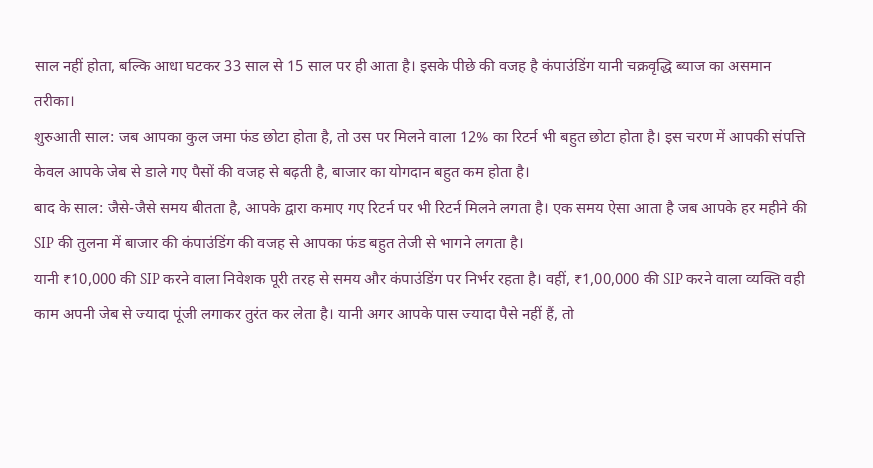साल नहीं होता, बल्कि आधा घटकर 33 साल से 15 साल पर ही आता है। इसके पीछे की वजह है कंपाउंडिंग यानी चक्रवृद्धि ब्याज का असमान तरीका।
शुरुआती साल: जब आपका कुल जमा फंड छोटा होता है, तो उस पर मिलने वाला 12% का रिटर्न भी बहुत छोटा होता है। इस चरण में आपकी संपत्ति केवल आपके जेब से डाले गए पैसों की वजह से बढ़ती है, बाजार का योगदान बहुत कम होता है।
बाद के साल: जैसे-जैसे समय बीतता है, आपके द्वारा कमाए गए रिटर्न पर भी रिटर्न मिलने लगता है। एक समय ऐसा आता है जब आपके हर महीने की SIP की तुलना में बाजार की कंपाउंडिंग की वजह से आपका फंड बहुत तेजी से भागने लगता है।
यानी ₹10,000 की SIP करने वाला निवेशक पूरी तरह से समय और कंपाउंडिंग पर निर्भर रहता है। वहीं, ₹1,00,000 की SIP करने वाला व्यक्ति वही काम अपनी जेब से ज्यादा पूंजी लगाकर तुरंत कर लेता है। यानी अगर आपके पास ज्यादा पैसे नहीं हैं, तो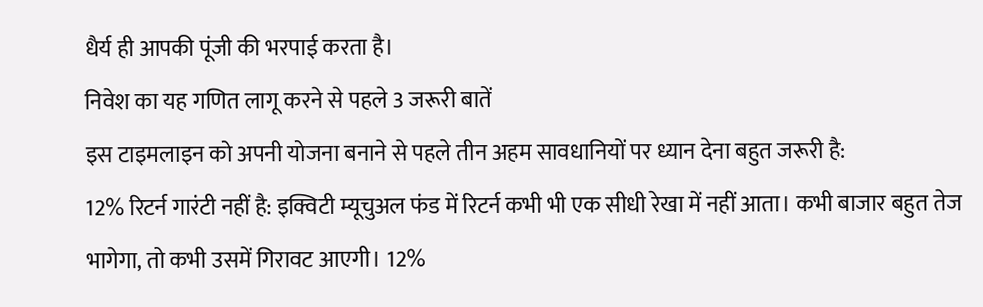धैर्य ही आपकी पूंजी की भरपाई करता है।
निवेश का यह गणित लागू करने से पहले 3 जरूरी बातें
इस टाइमलाइन को अपनी योजना बनाने से पहले तीन अहम सावधानियों पर ध्यान देना बहुत जरूरी है:
12% रिटर्न गारंटी नहीं है: इक्विटी म्यूचुअल फंड में रिटर्न कभी भी एक सीधी रेखा में नहीं आता। कभी बाजार बहुत तेज भागेगा, तो कभी उसमें गिरावट आएगी। 12%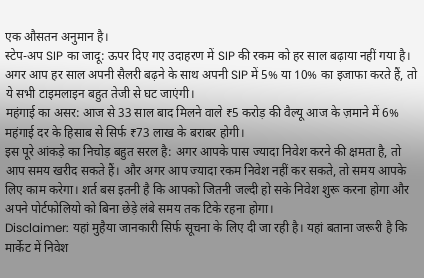एक औसतन अनुमान है।
स्टेप-अप SIP का जादू: ऊपर दिए गए उदाहरण में SIP की रकम को हर साल बढ़ाया नहीं गया है। अगर आप हर साल अपनी सैलरी बढ़ने के साथ अपनी SIP में 5% या 10% का इजाफा करते हैं, तो ये सभी टाइमलाइन बहुत तेजी से घट जाएंगी।
महंगाई का असर: आज से 33 साल बाद मिलने वाले ₹5 करोड़ की वैल्यू आज के ज़माने में 6% महंगाई दर के हिसाब से सिर्फ ₹73 लाख के बराबर होगी।
इस पूरे आंकड़े का निचोड़ बहुत सरल है: अगर आपके पास ज्यादा निवेश करने की क्षमता है, तो आप समय खरीद सकते हैं। और अगर आप ज्यादा रकम निवेश नहीं कर सकते, तो समय आपके लिए काम करेगा। शर्त बस इतनी है कि आपको जितनी जल्दी हो सके निवेश शुरू करना होगा और अपने पोर्टफोलियो को बिना छेड़े लंबे समय तक टिके रहना होगा।
Disclaimer: यहां मुहैया जानकारी सिर्फ सूचना के लिए दी जा रही है। यहां बताना जरूरी है कि मार्केट में निवेश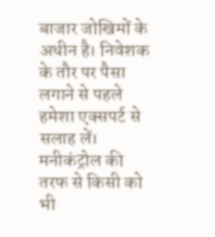बाजार जोखिमों के अधीन है। निवेशक के तौर पर पैसा लगाने से पहले हमेशा एक्सपर्ट से सलाह लें। मनीकंट्रोल की तरफ से किसी को भी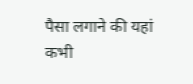पैसा लगाने की यहां कभी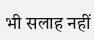भी सलाह नहीं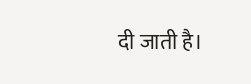दी जाती है।